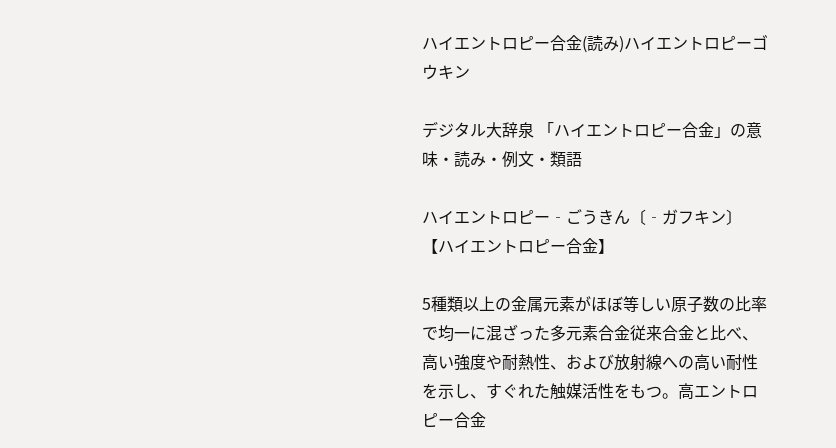ハイエントロピー合金(読み)ハイエントロピーゴウキン

デジタル大辞泉 「ハイエントロピー合金」の意味・読み・例文・類語

ハイエントロピー‐ごうきん〔‐ガフキン〕【ハイエントロピー合金】

5種類以上の金属元素がほぼ等しい原子数の比率で均一に混ざった多元素合金従来合金と比べ、高い強度や耐熱性、および放射線への高い耐性を示し、すぐれた触媒活性をもつ。高エントロピー合金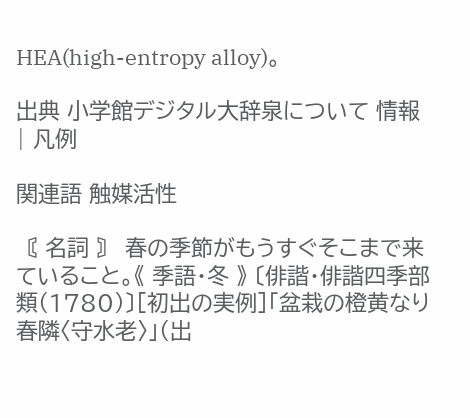HEA(high-entropy alloy)。

出典 小学館デジタル大辞泉について 情報 | 凡例

関連語 触媒活性

〘 名詞 〙 春の季節がもうすぐそこまで来ていること。《 季語・冬 》 〔俳諧・俳諧四季部類(1780)〕[初出の実例]「盆栽の橙黄なり春隣〈守水老〉」(出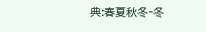典:春夏秋冬‐冬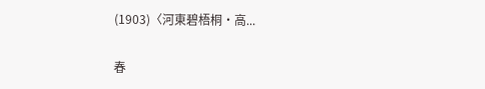(1903)〈河東碧梧桐・高...

春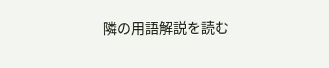隣の用語解説を読む